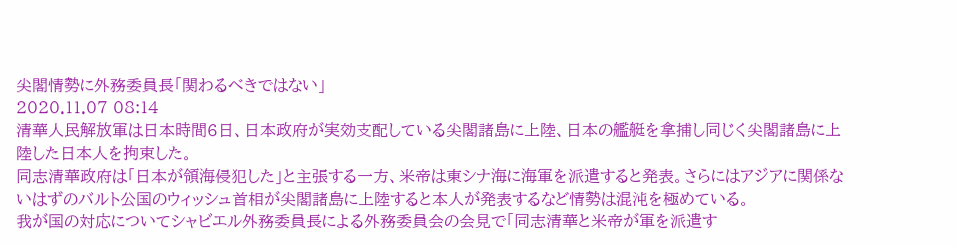尖閣情勢に外務委員長「関わるべきではない」
2020.11.07 08:14
清華人民解放軍は日本時間6日、日本政府が実効支配している尖閣諸島に上陸、日本の艦艇を拿捕し同じく尖閣諸島に上陸した日本人を拘束した。
同志清華政府は「日本が領海侵犯した」と主張する一方、米帝は東シナ海に海軍を派遣すると発表。さらにはアジアに関係ないはずのバルト公国のウィッシュ首相が尖閣諸島に上陸すると本人が発表するなど情勢は混沌を極めている。
我が国の対応についてシャビエル外務委員長による外務委員会の会見で「同志清華と米帝が軍を派遣す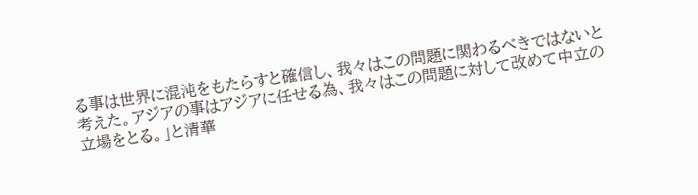る事は世界に混沌をもたらすと確信し、我々はこの問題に関わるべきではないと考えた。アジアの事はアジアに任せる為、我々はこの問題に対して改めて中立の立場をとる。」と清華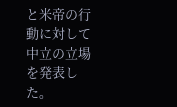と米帝の行動に対して中立の立場を発表した。